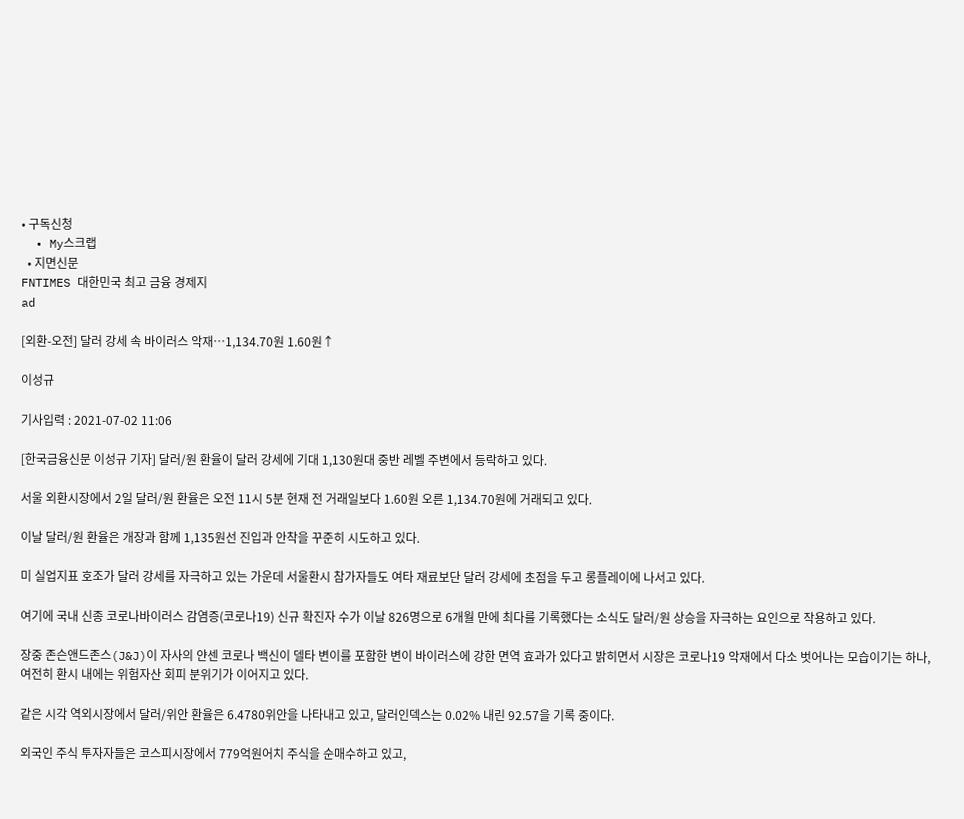• 구독신청
  • My스크랩
  • 지면신문
FNTIMES 대한민국 최고 금융 경제지
ad

[외환-오전] 달러 강세 속 바이러스 악재…1,134.70원 1.60원↑

이성규

기사입력 : 2021-07-02 11:06

[한국금융신문 이성규 기자] 달러/원 환율이 달러 강세에 기대 1,130원대 중반 레벨 주변에서 등락하고 있다.

서울 외환시장에서 2일 달러/원 환율은 오전 11시 5분 현재 전 거래일보다 1.60원 오른 1,134.70원에 거래되고 있다.

이날 달러/원 환율은 개장과 함께 1,135원선 진입과 안착을 꾸준히 시도하고 있다.

미 실업지표 호조가 달러 강세를 자극하고 있는 가운데 서울환시 참가자들도 여타 재료보단 달러 강세에 초점을 두고 롱플레이에 나서고 있다.

여기에 국내 신종 코로나바이러스 감염증(코로나19) 신규 확진자 수가 이날 826명으로 6개월 만에 최다를 기록했다는 소식도 달러/원 상승을 자극하는 요인으로 작용하고 있다.

장중 존슨앤드존스(J&J)이 자사의 얀센 코로나 백신이 델타 변이를 포함한 변이 바이러스에 강한 면역 효과가 있다고 밝히면서 시장은 코로나19 악재에서 다소 벗어나는 모습이기는 하나, 여전히 환시 내에는 위험자산 회피 분위기가 이어지고 있다.

같은 시각 역외시장에서 달러/위안 환율은 6.4780위안을 나타내고 있고, 달러인덱스는 0.02% 내린 92.57을 기록 중이다.

외국인 주식 투자자들은 코스피시장에서 779억원어치 주식을 순매수하고 있고,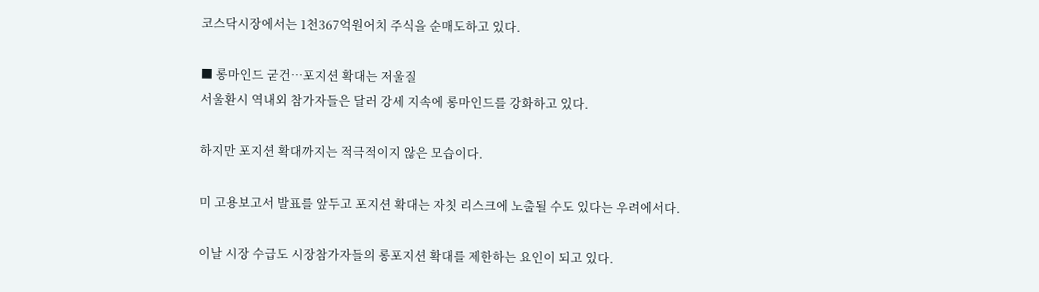코스닥시장에서는 1천367억원어치 주식을 순매도하고 있다.

■ 롱마인드 굳건…포지션 확대는 저울질
서울환시 역내외 참가자들은 달러 강세 지속에 롱마인드를 강화하고 있다.

하지만 포지션 확대까지는 적극적이지 않은 모습이다.

미 고용보고서 발표를 앞두고 포지션 확대는 자칫 리스크에 노출될 수도 있다는 우려에서다.

이날 시장 수급도 시장참가자들의 롱포지션 확대를 제한하는 요인이 되고 있다.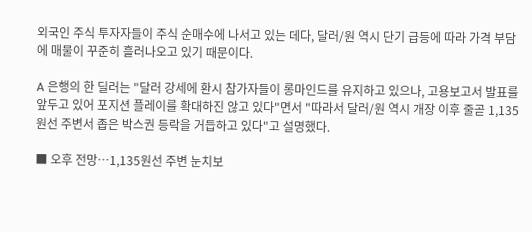외국인 주식 투자자들이 주식 순매수에 나서고 있는 데다, 달러/원 역시 단기 급등에 따라 가격 부담에 매물이 꾸준히 흘러나오고 있기 때문이다.

A 은행의 한 딜러는 "달러 강세에 환시 참가자들이 롱마인드를 유지하고 있으나, 고용보고서 발표를 앞두고 있어 포지션 플레이를 확대하진 않고 있다"면서 "따라서 달러/원 역시 개장 이후 줄곧 1,135원선 주변서 좁은 박스권 등락을 거듭하고 있다"고 설명했다.

■ 오후 전망…1,135원선 주변 눈치보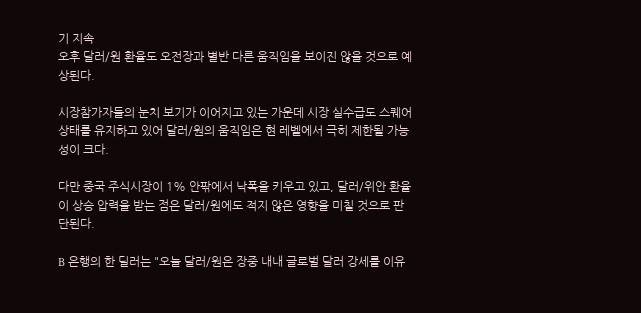기 지속
오후 달러/원 환율도 오전장과 별반 다른 움직임을 보이진 않을 것으로 예상된다.

시장참가자들의 눈치 보기가 이어지고 있는 가운데 시장 실수급도 스퀘어 상태를 유지하고 있어 달러/원의 움직임은 현 레벨에서 극히 제한될 가능성이 크다.

다만 중국 주식시장이 1% 안팎에서 낙폭을 키우고 있고, 달러/위안 환율이 상승 압력을 받는 점은 달러/원에도 적지 않은 영향을 미칠 것으로 판단된다.

B 은행의 한 딜러는 "오늘 달러/원은 장중 내내 글로벌 달러 강세를 이유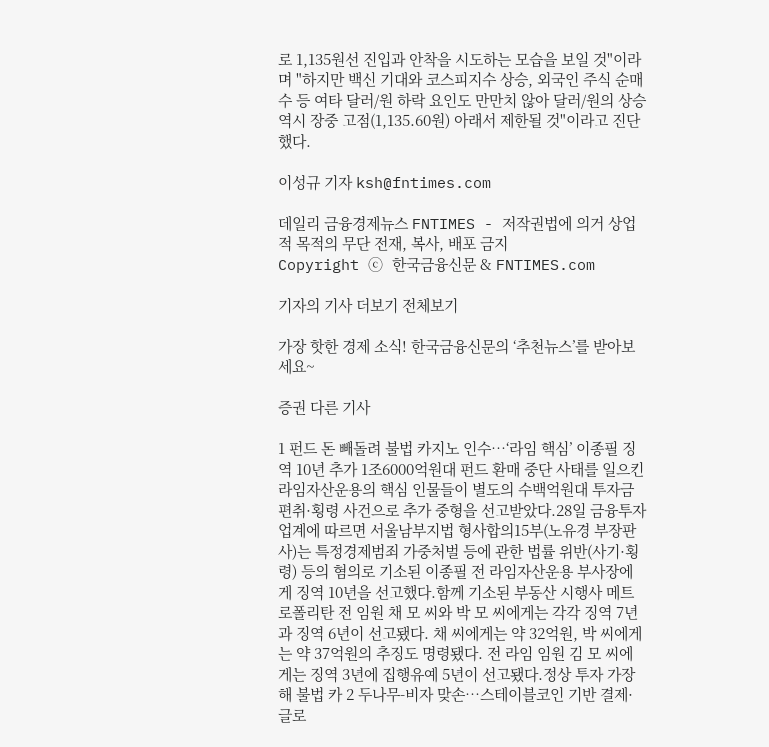로 1,135원선 진입과 안착을 시도하는 모습을 보일 것"이라며 "하지만 백신 기대와 코스피지수 상승, 외국인 주식 순매수 등 여타 달러/원 하락 요인도 만만치 않아 달러/원의 상승 역시 장중 고점(1,135.60원) 아래서 제한될 것"이라고 진단했다.

이성규 기자 ksh@fntimes.com

데일리 금융경제뉴스 FNTIMES - 저작권법에 의거 상업적 목적의 무단 전재, 복사, 배포 금지
Copyright ⓒ 한국금융신문 & FNTIMES.com

기자의 기사 더보기 전체보기

가장 핫한 경제 소식! 한국금융신문의 ‘추천뉴스’를 받아보세요~

증권 다른 기사

1 펀드 돈 빼돌려 불법 카지노 인수…‘라임 핵심’ 이종필 징역 10년 추가 1조6000억원대 펀드 환매 중단 사태를 일으킨 라임자산운용의 핵심 인물들이 별도의 수백억원대 투자금 편취·횡령 사건으로 추가 중형을 선고받았다.28일 금융투자업계에 따르면 서울남부지법 형사합의15부(노유경 부장판사)는 특정경제범죄 가중처벌 등에 관한 법률 위반(사기·횡령) 등의 혐의로 기소된 이종필 전 라임자산운용 부사장에게 징역 10년을 선고했다.함께 기소된 부동산 시행사 메트로폴리탄 전 임원 채 모 씨와 박 모 씨에게는 각각 징역 7년과 징역 6년이 선고됐다. 채 씨에게는 약 32억원, 박 씨에게는 약 37억원의 추징도 명령됐다. 전 라임 임원 김 모 씨에게는 징역 3년에 집행유예 5년이 선고됐다.정상 투자 가장해 불법 카 2 두나무-비자 맞손…스테이블코인 기반 결제·글로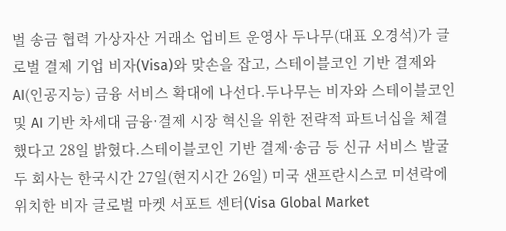벌 송금 협력 가상자산 거래소 업비트 운영사 두나무(대표 오경석)가 글로벌 결제 기업 비자(Visa)와 맞손을 잡고, 스테이블코인 기반 결제와 AI(인공지능) 금융 서비스 확대에 나선다.두나무는 비자와 스테이블코인 및 AI 기반 차세대 금융·결제 시장 혁신을 위한 전략적 파트너십을 체결했다고 28일 밝혔다.스테이블코인 기반 결제·송금 등 신규 서비스 발굴두 회사는 한국시간 27일(현지시간 26일) 미국 샌프란시스코 미션락에 위치한 비자 글로벌 마켓 서포트 센터(Visa Global Market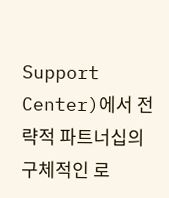Support Center)에서 전략적 파트너십의 구체적인 로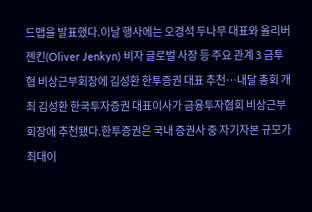드맵을 발표했다.이날 행사에는 오경석 두나무 대표와 올리버 젠킨(Oliver Jenkyn) 비자 글로벌 사장 등 주요 관계 3 금투협 비상근부회장에 김성환 한투증권 대표 추천…내달 총회 개최 김성환 한국투자증권 대표이사가 금융투자협회 비상근부회장에 추천됐다.한투증권은 국내 증권사 중 자기자본 규모가 최대이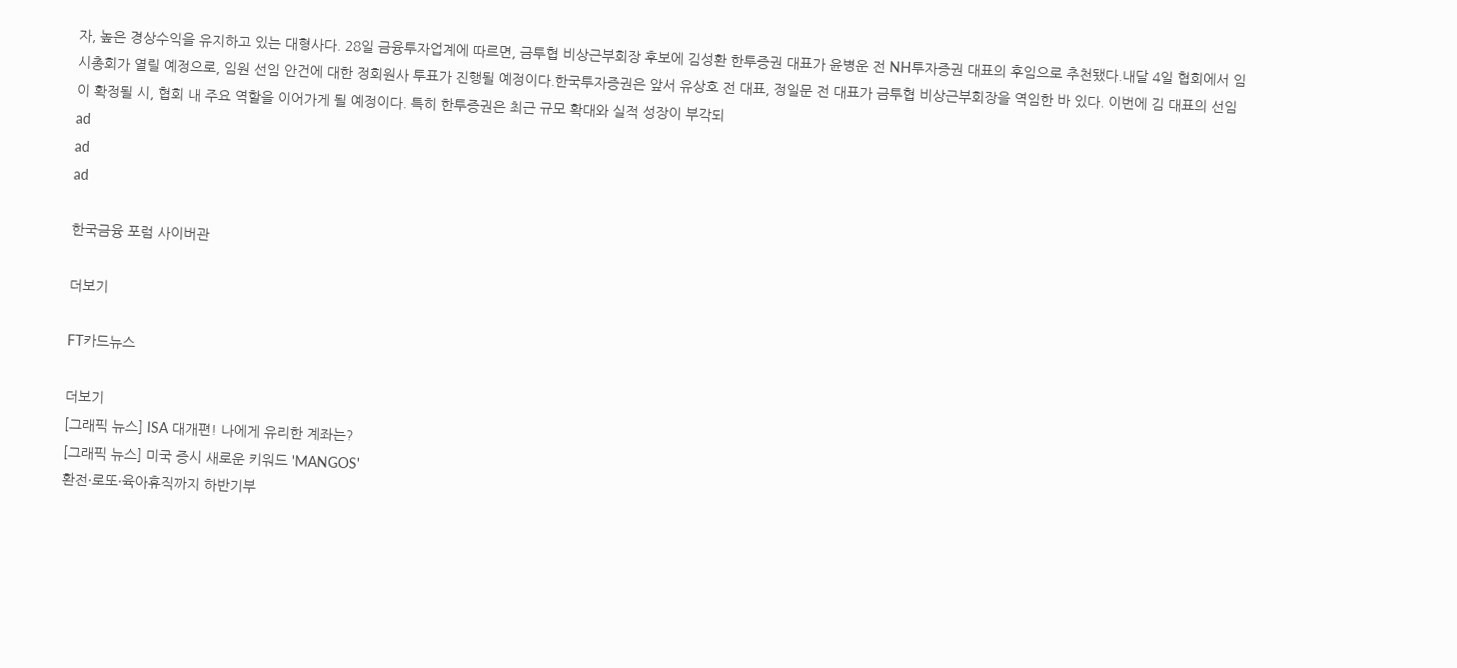자, 높은 경상수익을 유지하고 있는 대형사다. 28일 금융투자업계에 따르면, 금투협 비상근부회장 후보에 김성환 한투증권 대표가 윤병운 전 NH투자증권 대표의 후임으로 추천됐다.내달 4일 협회에서 임시총회가 열릴 예정으로, 임원 선임 안건에 대한 정회원사 투표가 진행될 예정이다.한국투자증권은 앞서 유상호 전 대표, 정일문 전 대표가 금투협 비상근부회장을 역임한 바 있다. 이번에 김 대표의 선임이 확정될 시, 협회 내 주요 역할을 이어가게 될 예정이다. 특히 한투증권은 최근 규모 확대와 실적 성장이 부각되
ad
ad
ad

한국금융 포럼 사이버관

더보기

FT카드뉴스

더보기
[그래픽 뉴스] ISA 대개편! 나에게 유리한 계좌는?
[그래픽 뉴스] 미국 증시 새로운 키워드 'MANGOS'
환전·로또·육아휴직까지 하반기부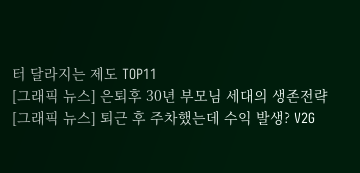터 달라지는 제도 TOP11
[그래픽 뉴스] 은퇴후 30년 부모님 세대의 생존전략
[그래픽 뉴스] 퇴근 후 주차했는데 수익 발생? V2G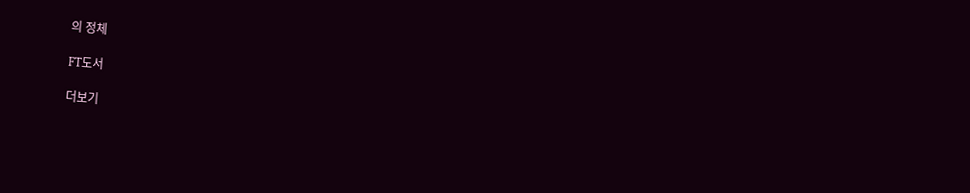의 정체

FT도서

더보기